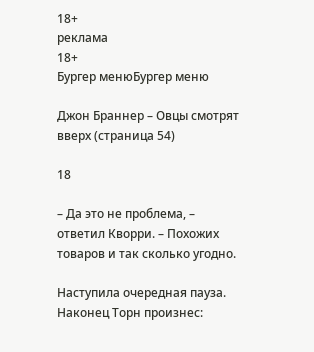18+
реклама
18+
Бургер менюБургер меню

Джон Браннер – Овцы смотрят вверх (страница 54)

18

– Да это не проблема, – ответил Кворри. – Похожих товаров и так сколько угодно.

Наступила очередная пауза. Наконец Торн произнес: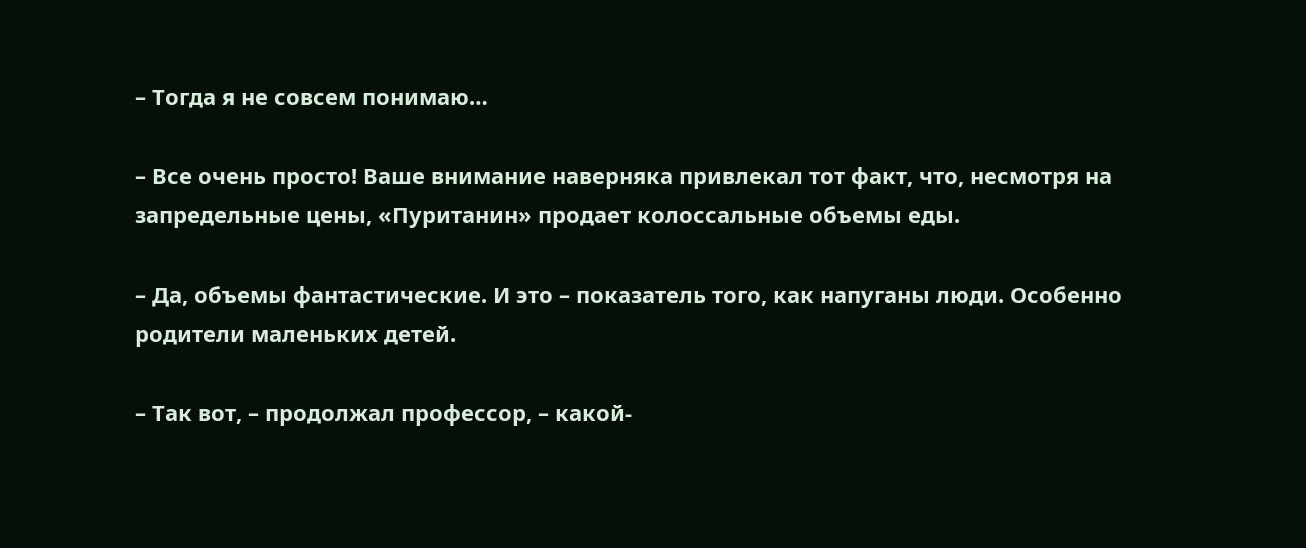– Тогда я не совсем понимаю…

– Все очень просто! Ваше внимание наверняка привлекал тот факт, что, несмотря на запредельные цены, «Пуританин» продает колоссальные объемы еды.

– Да, объемы фантастические. И это – показатель того, как напуганы люди. Особенно родители маленьких детей.

– Так вот, – продолжал профессор, – какой-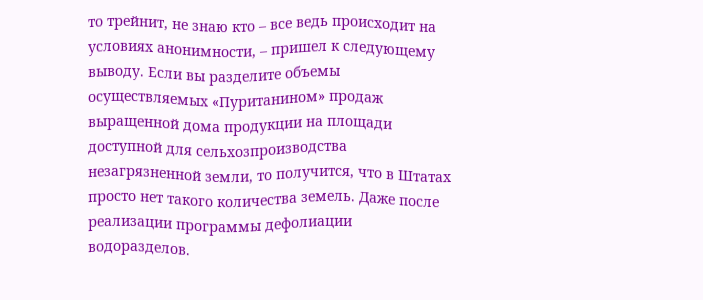то трейнит, не знаю кто – все ведь происходит на условиях анонимности, – пришел к следующему выводу. Если вы разделите объемы осуществляемых «Пуританином» продаж выращенной дома продукции на площади доступной для сельхозпроизводства незагрязненной земли, то получится, что в Штатах просто нет такого количества земель. Даже после реализации программы дефолиации водоразделов.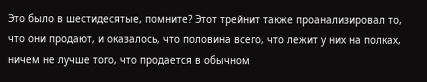Это было в шестидесятые, помните? Этот трейнит также проанализировал то, что они продают, и оказалось, что половина всего, что лежит у них на полках, ничем не лучше того, что продается в обычном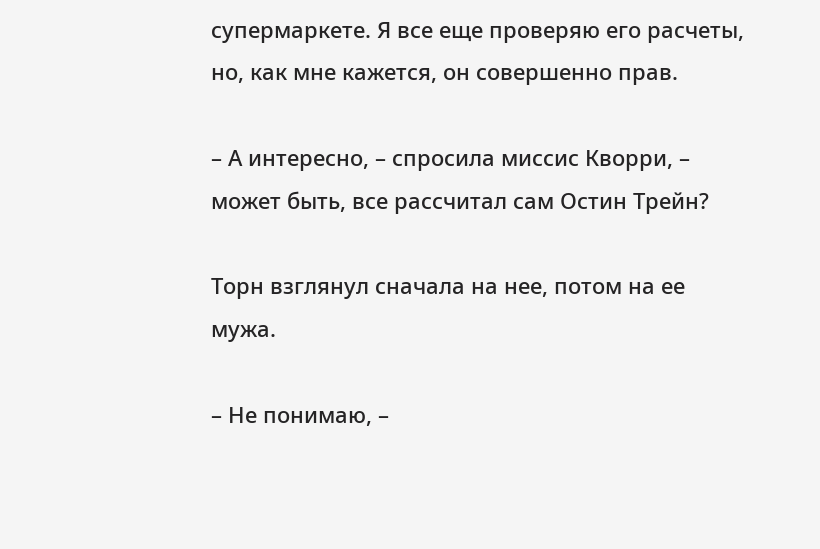супермаркете. Я все еще проверяю его расчеты, но, как мне кажется, он совершенно прав.

– А интересно, – спросила миссис Кворри, – может быть, все рассчитал сам Остин Трейн?

Торн взглянул сначала на нее, потом на ее мужа.

– Не понимаю, –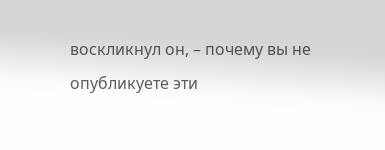воскликнул он, – почему вы не опубликуете эти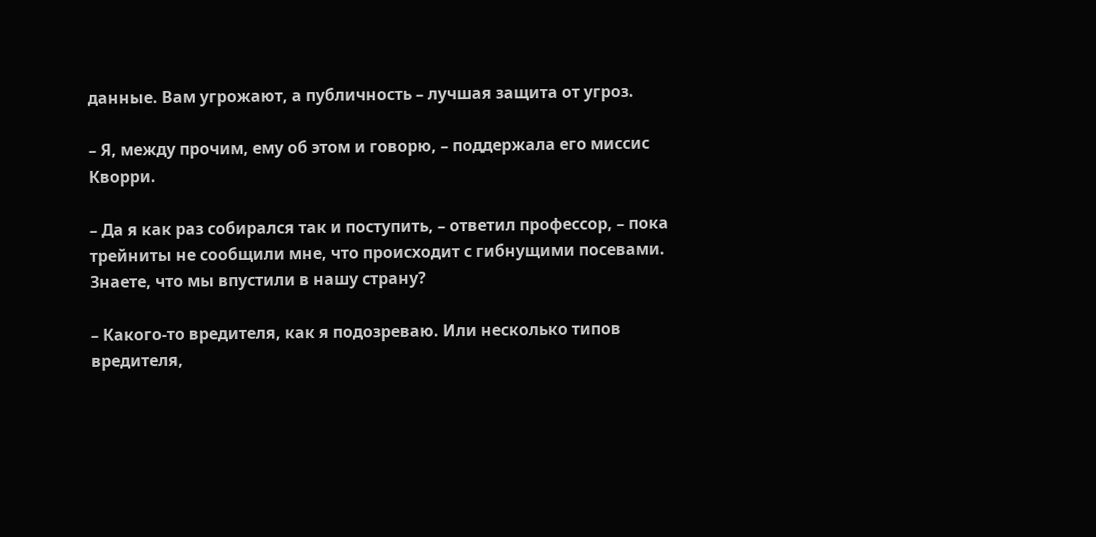данные. Вам угрожают, а публичность – лучшая защита от угроз.

– Я, между прочим, ему об этом и говорю, – поддержала его миссис Кворри.

– Да я как раз собирался так и поступить, – ответил профессор, – пока трейниты не сообщили мне, что происходит с гибнущими посевами. Знаете, что мы впустили в нашу страну?

– Какого-то вредителя, как я подозреваю. Или несколько типов вредителя,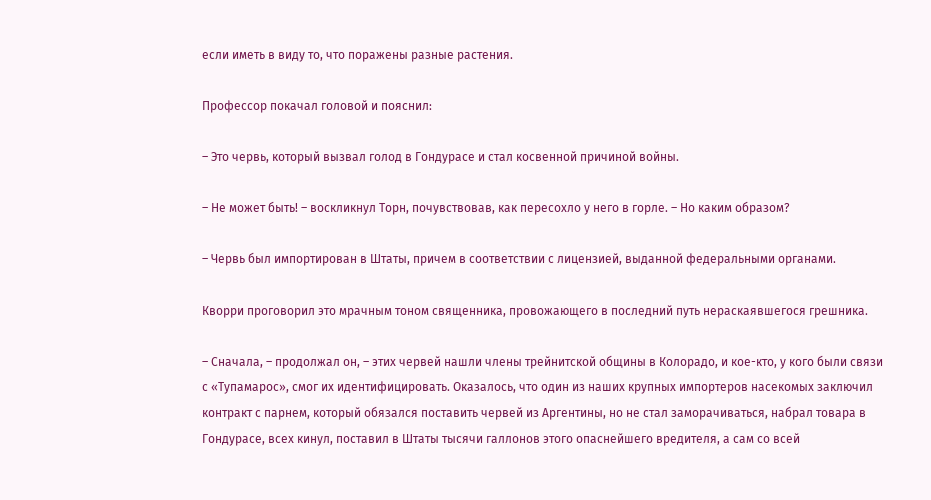если иметь в виду то, что поражены разные растения.

Профессор покачал головой и пояснил:

– Это червь, который вызвал голод в Гондурасе и стал косвенной причиной войны.

– Не может быть! – воскликнул Торн, почувствовав, как пересохло у него в горле. – Но каким образом?

– Червь был импортирован в Штаты, причем в соответствии с лицензией, выданной федеральными органами.

Кворри проговорил это мрачным тоном священника, провожающего в последний путь нераскаявшегося грешника.

– Сначала, – продолжал он, – этих червей нашли члены трейнитской общины в Колорадо, и кое-кто, у кого были связи с «Тупамарос», смог их идентифицировать. Оказалось, что один из наших крупных импортеров насекомых заключил контракт с парнем, который обязался поставить червей из Аргентины, но не стал заморачиваться, набрал товара в Гондурасе, всех кинул, поставил в Штаты тысячи галлонов этого опаснейшего вредителя, а сам со всей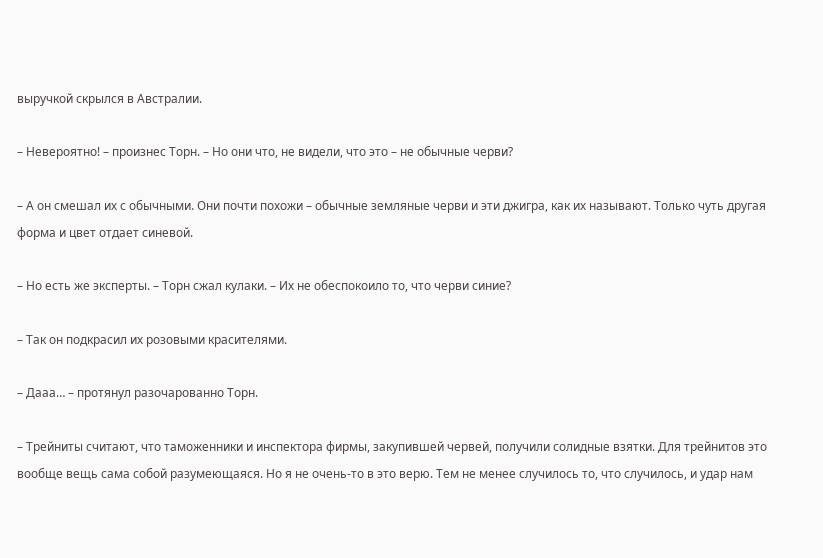выручкой скрылся в Австралии.

– Невероятно! – произнес Торн. – Но они что, не видели, что это – не обычные черви?

– А он смешал их с обычными. Они почти похожи – обычные земляные черви и эти джигра, как их называют. Только чуть другая форма и цвет отдает синевой.

– Но есть же эксперты. – Торн сжал кулаки. – Их не обеспокоило то, что черви синие?

– Так он подкрасил их розовыми красителями.

– Дааа… – протянул разочарованно Торн.

– Трейниты считают, что таможенники и инспектора фирмы, закупившей червей, получили солидные взятки. Для трейнитов это вообще вещь сама собой разумеющаяся. Но я не очень-то в это верю. Тем не менее случилось то, что случилось, и удар нам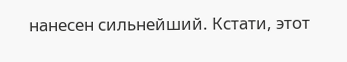нанесен сильнейший. Кстати, этот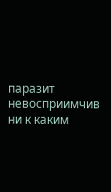паразит невосприимчив ни к каким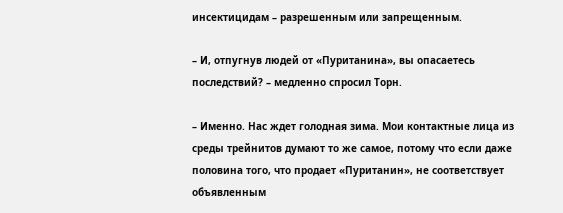инсектицидам – разрешенным или запрещенным.

– И, отпугнув людей от «Пуританина», вы опасаетесь последствий? – медленно спросил Торн.

– Именно. Нас ждет голодная зима. Мои контактные лица из среды трейнитов думают то же самое, потому что если даже половина того, что продает «Пуританин», не соответствует объявленным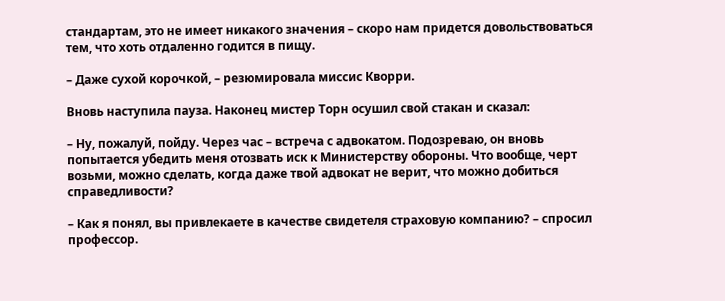стандартам, это не имеет никакого значения – скоро нам придется довольствоваться тем, что хоть отдаленно годится в пищу.

– Даже сухой корочкой, – резюмировала миссис Кворри.

Вновь наступила пауза. Наконец мистер Торн осушил свой стакан и сказал:

– Ну, пожалуй, пойду. Через час – встреча с адвокатом. Подозреваю, он вновь попытается убедить меня отозвать иск к Министерству обороны. Что вообще, черт возьми, можно сделать, когда даже твой адвокат не верит, что можно добиться справедливости?

– Как я понял, вы привлекаете в качестве свидетеля страховую компанию? – спросил профессор.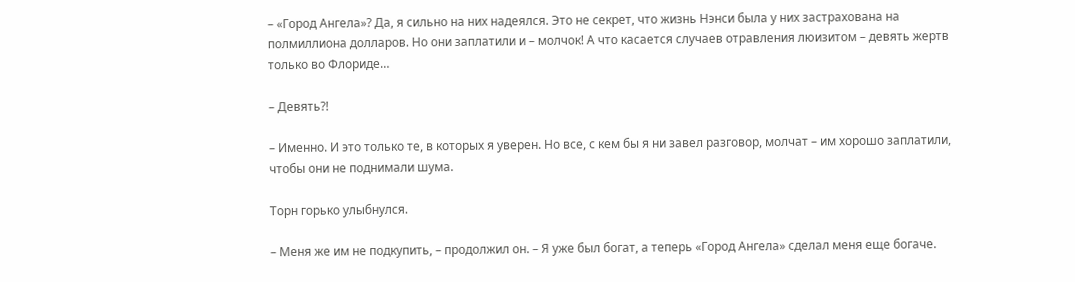– «Город Ангела»? Да, я сильно на них надеялся. Это не секрет, что жизнь Нэнси была у них застрахована на полмиллиона долларов. Но они заплатили и – молчок! А что касается случаев отравления люизитом – девять жертв только во Флориде…

– Девять?!

– Именно. И это только те, в которых я уверен. Но все, с кем бы я ни завел разговор, молчат – им хорошо заплатили, чтобы они не поднимали шума.

Торн горько улыбнулся.

– Меня же им не подкупить, – продолжил он. – Я уже был богат, а теперь «Город Ангела» сделал меня еще богаче.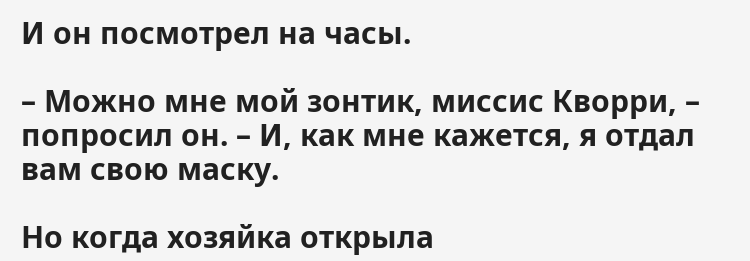И он посмотрел на часы.

– Можно мне мой зонтик, миссис Кворри, – попросил он. – И, как мне кажется, я отдал вам свою маску.

Но когда хозяйка открыла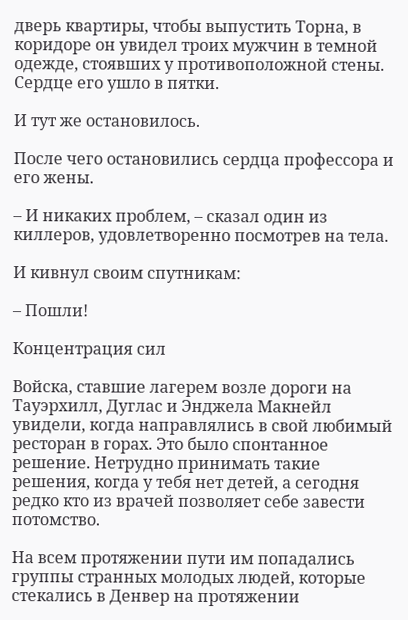дверь квартиры, чтобы выпустить Торна, в коридоре он увидел троих мужчин в темной одежде, стоявших у противоположной стены. Сердце его ушло в пятки.

И тут же остановилось.

После чего остановились сердца профессора и его жены.

– И никаких проблем, – сказал один из киллеров, удовлетворенно посмотрев на тела.

И кивнул своим спутникам:

– Пошли!

Концентрация сил

Войска, ставшие лагерем возле дороги на Тауэрхилл, Дуглас и Энджела Макнейл увидели, когда направлялись в свой любимый ресторан в горах. Это было спонтанное решение. Нетрудно принимать такие решения, когда у тебя нет детей, а сегодня редко кто из врачей позволяет себе завести потомство.

На всем протяжении пути им попадались группы странных молодых людей, которые стекались в Денвер на протяжении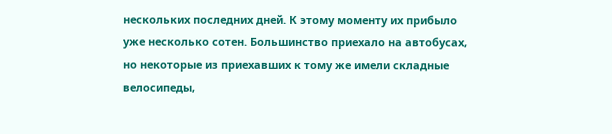нескольких последних дней. К этому моменту их прибыло уже несколько сотен. Большинство приехало на автобусах, но некоторые из приехавших к тому же имели складные велосипеды,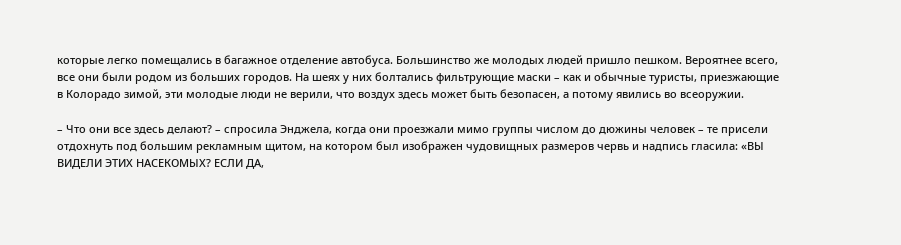которые легко помещались в багажное отделение автобуса. Большинство же молодых людей пришло пешком. Вероятнее всего, все они были родом из больших городов. На шеях у них болтались фильтрующие маски – как и обычные туристы, приезжающие в Колорадо зимой, эти молодые люди не верили, что воздух здесь может быть безопасен, а потому явились во всеоружии.

– Что они все здесь делают? – спросила Энджела, когда они проезжали мимо группы числом до дюжины человек – те присели отдохнуть под большим рекламным щитом, на котором был изображен чудовищных размеров червь и надпись гласила: «ВЫ ВИДЕЛИ ЭТИХ НАСЕКОМЫХ? ЕСЛИ ДА,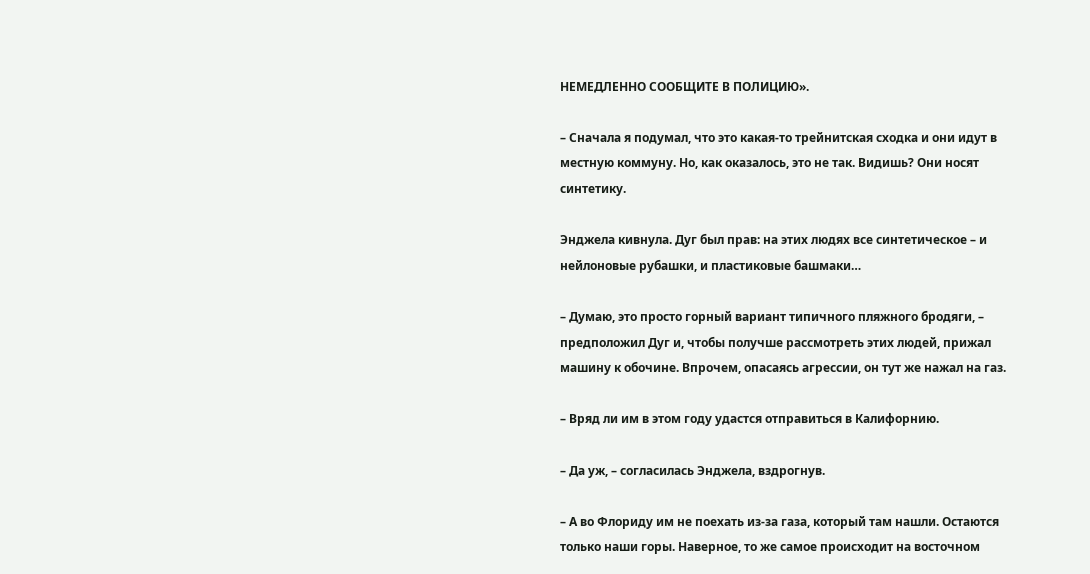НЕМЕДЛЕННО СООБЩИТЕ В ПОЛИЦИЮ».

– Сначала я подумал, что это какая-то трейнитская сходка и они идут в местную коммуну. Но, как оказалось, это не так. Видишь? Они носят синтетику.

Энджела кивнула. Дуг был прав: на этих людях все синтетическое – и нейлоновые рубашки, и пластиковые башмаки…

– Думаю, это просто горный вариант типичного пляжного бродяги, – предположил Дуг и, чтобы получше рассмотреть этих людей, прижал машину к обочине. Впрочем, опасаясь агрессии, он тут же нажал на газ.

– Вряд ли им в этом году удастся отправиться в Калифорнию.

– Да уж, – согласилась Энджела, вздрогнув.

– А во Флориду им не поехать из-за газа, который там нашли. Остаются только наши горы. Наверное, то же самое происходит на восточном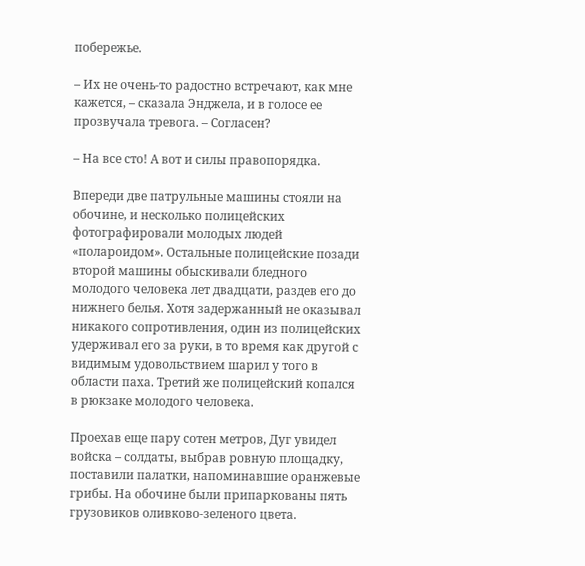побережье.

– Их не очень-то радостно встречают, как мне кажется, – сказала Энджела, и в голосе ее прозвучала тревога. – Согласен?

– На все сто! А вот и силы правопорядка.

Впереди две патрульные машины стояли на обочине, и несколько полицейских фотографировали молодых людей «полароидом». Остальные полицейские позади второй машины обыскивали бледного молодого человека лет двадцати, раздев его до нижнего белья. Хотя задержанный не оказывал никакого сопротивления, один из полицейских удерживал его за руки, в то время как другой с видимым удовольствием шарил у того в области паха. Третий же полицейский копался в рюкзаке молодого человека.

Проехав еще пару сотен метров, Дуг увидел войска – солдаты, выбрав ровную площадку, поставили палатки, напоминавшие оранжевые грибы. На обочине были припаркованы пять грузовиков оливково-зеленого цвета.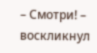– Смотри! – воскликнул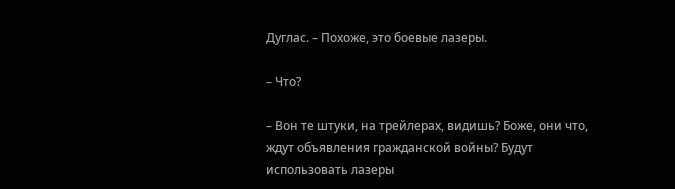Дуглас. – Похоже, это боевые лазеры.

– Что?

– Вон те штуки, на трейлерах, видишь? Боже, они что, ждут объявления гражданской войны? Будут использовать лазеры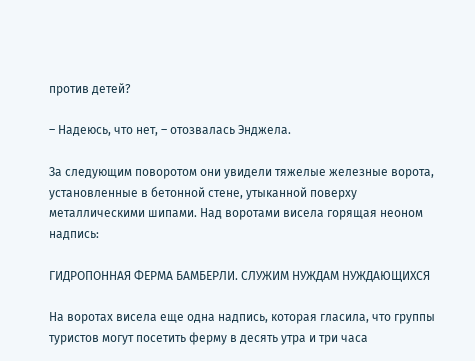против детей?

– Надеюсь, что нет, – отозвалась Энджела.

За следующим поворотом они увидели тяжелые железные ворота, установленные в бетонной стене, утыканной поверху металлическими шипами. Над воротами висела горящая неоном надпись:

ГИДРОПОННАЯ ФЕРМА БАМБЕРЛИ. СЛУЖИМ НУЖДАМ НУЖДАЮЩИХСЯ

На воротах висела еще одна надпись, которая гласила, что группы туристов могут посетить ферму в десять утра и три часа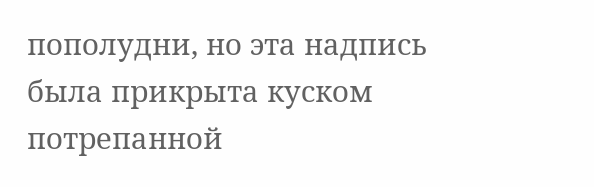пополудни, но эта надпись была прикрыта куском потрепанной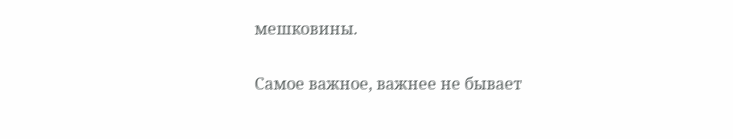мешковины.

Самое важное, важнее не бывает